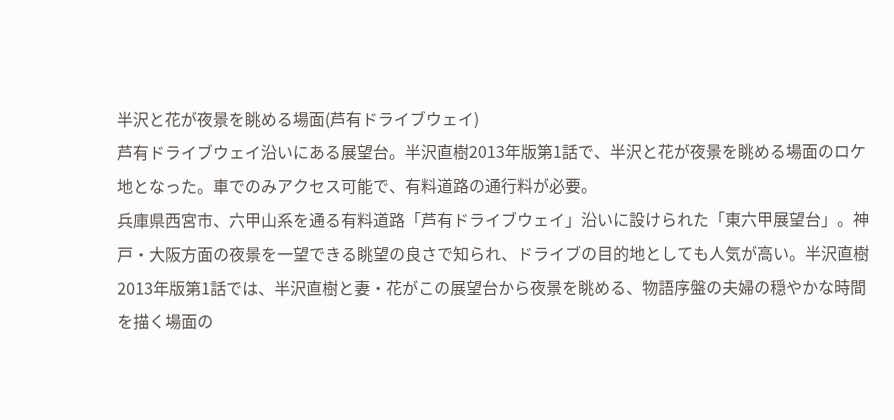半沢と花が夜景を眺める場面(芦有ドライブウェイ)
芦有ドライブウェイ沿いにある展望台。半沢直樹2013年版第1話で、半沢と花が夜景を眺める場面のロケ地となった。車でのみアクセス可能で、有料道路の通行料が必要。
兵庫県西宮市、六甲山系を通る有料道路「芦有ドライブウェイ」沿いに設けられた「東六甲展望台」。神戸・大阪方面の夜景を一望できる眺望の良さで知られ、ドライブの目的地としても人気が高い。半沢直樹2013年版第1話では、半沢直樹と妻・花がこの展望台から夜景を眺める、物語序盤の夫婦の穏やかな時間を描く場面の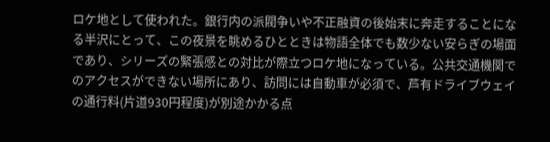ロケ地として使われた。銀行内の派閥争いや不正融資の後始末に奔走することになる半沢にとって、この夜景を眺めるひとときは物語全体でも数少ない安らぎの場面であり、シリーズの緊張感との対比が際立つロケ地になっている。公共交通機関でのアクセスができない場所にあり、訪問には自動車が必須で、芦有ドライブウェイの通行料(片道930円程度)が別途かかる点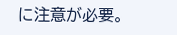に注意が必要。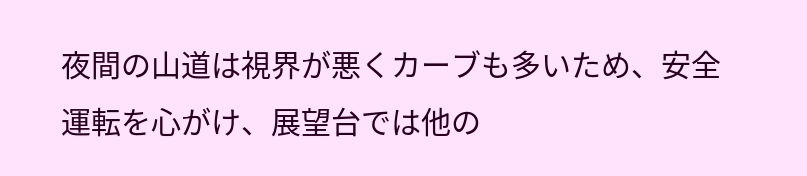夜間の山道は視界が悪くカーブも多いため、安全運転を心がけ、展望台では他の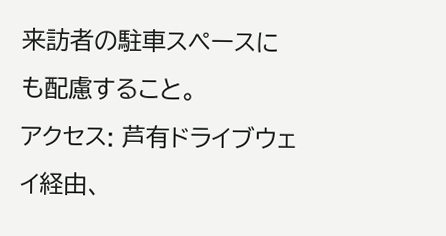来訪者の駐車スペースにも配慮すること。
アクセス: 芦有ドライブウェイ経由、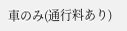車のみ(通行料あり)